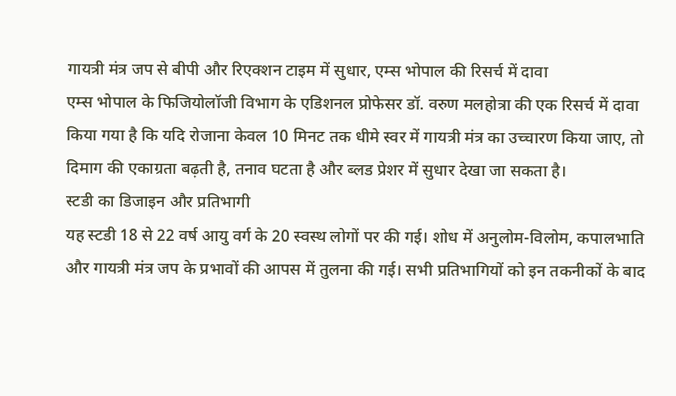गायत्री मंत्र जप से बीपी और रिएक्शन टाइम में सुधार, एम्स भोपाल की रिसर्च में दावा
एम्स भोपाल के फिजियोलॉजी विभाग के एडिशनल प्रोफेसर डॉ. वरुण मलहोत्रा की एक रिसर्च में दावा किया गया है कि यदि रोजाना केवल 10 मिनट तक धीमे स्वर में गायत्री मंत्र का उच्चारण किया जाए, तो दिमाग की एकाग्रता बढ़ती है, तनाव घटता है और ब्लड प्रेशर में सुधार देखा जा सकता है।
स्टडी का डिजाइन और प्रतिभागी
यह स्टडी 18 से 22 वर्ष आयु वर्ग के 20 स्वस्थ लोगों पर की गई। शोध में अनुलोम-विलोम, कपालभाति और गायत्री मंत्र जप के प्रभावों की आपस में तुलना की गई। सभी प्रतिभागियों को इन तकनीकों के बाद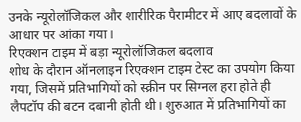उनके न्यूरोलॉजिकल और शारीरिक पैरामीटर में आए बदलावों के आधार पर आंका गया।
रिएक्शन टाइम में बड़ा न्यूरोलॉजिकल बदलाव
शोध के दौरान ऑनलाइन रिएक्शन टाइम टेस्ट का उपयोग किया गया, जिसमें प्रतिभागियों को स्क्रीन पर सिग्नल हरा होते ही लैपटॉप की बटन दबानी होती थी। शुरुआत में प्रतिभागियों का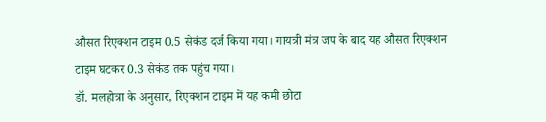औसत रिएक्शन टाइम 0.5 सेकंड दर्ज किया गया। गायत्री मंत्र जप के बाद यह औसत रिएक्शन टाइम घटकर 0.3 सेकंड तक पहुंच गया।
डॉ. मलहोत्रा के अनुसार, रिएक्शन टाइम में यह कमी छोटा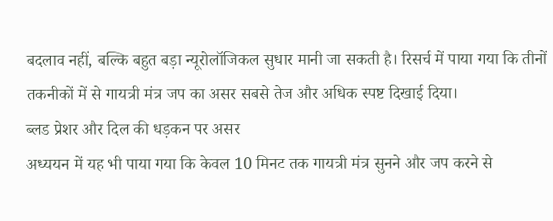बदलाव नहीं, बल्कि बहुत बड़ा न्यूरोलॉजिकल सुधार मानी जा सकती है। रिसर्च में पाया गया कि तीनों तकनीकों में से गायत्री मंत्र जप का असर सबसे तेज और अधिक स्पष्ट दिखाई दिया।
ब्लड प्रेशर और दिल की धड़कन पर असर
अध्ययन में यह भी पाया गया कि केवल 10 मिनट तक गायत्री मंत्र सुनने और जप करने से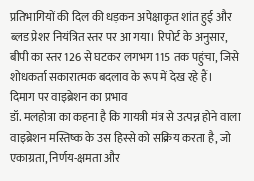प्रतिभागियों की दिल की धड़कन अपेक्षाकृत शांत हुई और ब्लड प्रेशर नियंत्रित स्तर पर आ गया। रिपोर्ट के अनुसार, बीपी का स्तर 126 से घटकर लगभग 115 तक पहुंचा, जिसे शोधकर्ता सकारात्मक बदलाव के रूप में देख रहे हैं।
दिमाग पर वाइब्रेशन का प्रभाव
डॉ. मलहोत्रा का कहना है कि गायत्री मंत्र से उत्पन्न होने वाला वाइब्रेशन मस्तिष्क के उस हिस्से को सक्रिय करता है, जो एकाग्रता, निर्णय-क्षमता और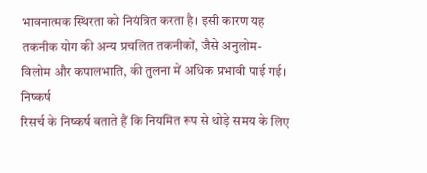भावनात्मक स्थिरता को नियंत्रित करता है। इसी कारण यह तकनीक योग की अन्य प्रचलित तकनीकों, जैसे अनुलोम-विलोम और कपालभाति, की तुलना में अधिक प्रभावी पाई गई।
निष्कर्ष
रिसर्च के निष्कर्ष बताते हैं कि नियमित रूप से थोड़े समय के लिए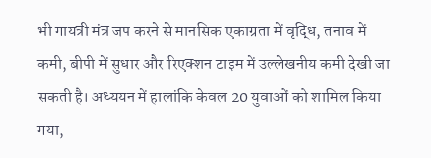भी गायत्री मंत्र जप करने से मानसिक एकाग्रता में वृद्धि, तनाव में कमी, बीपी में सुधार और रिएक्शन टाइम में उल्लेखनीय कमी देखी जा सकती है। अध्ययन में हालांकि केवल 20 युवाओं को शामिल किया गया,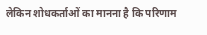लेकिन शोधकर्ताओं का मानना है कि परिणाम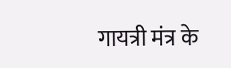गायत्री मंत्र के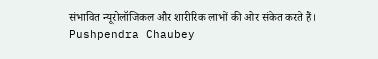संभावित न्यूरोलॉजिकल और शारीरिक लाभों की ओर संकेत करते हैं।
Pushpendra Chaubey